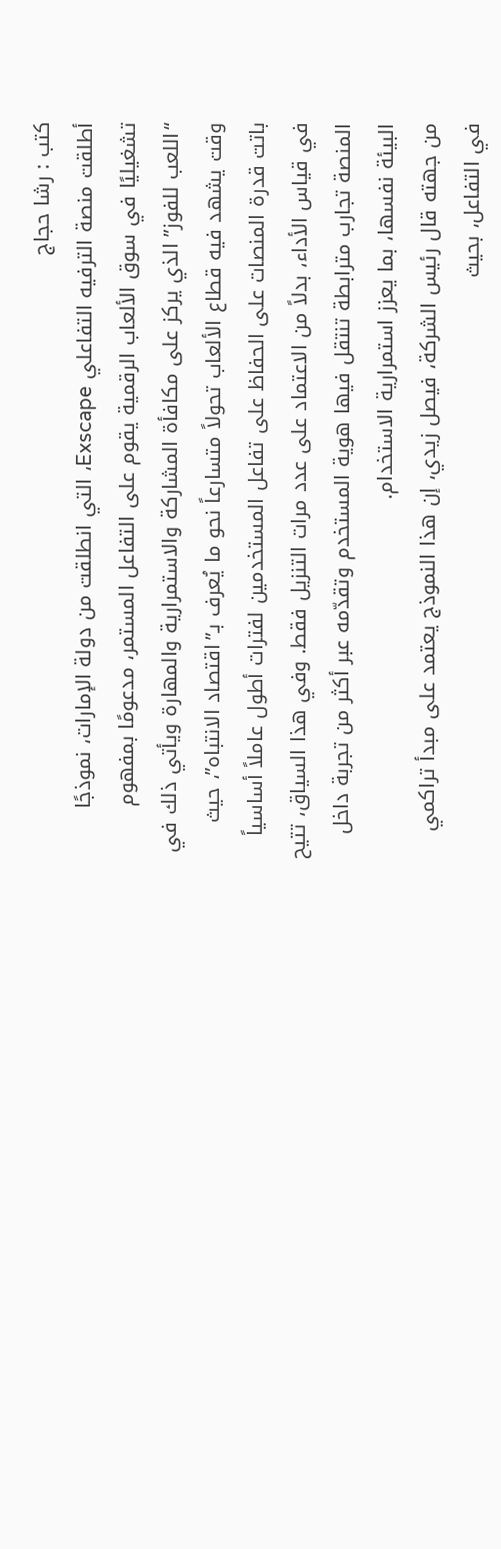كتب : رشا حجاج
أطلقت منصة الترفيه التفاعلي Exscape، التي انطلقت من دولة الإمارات، نموذجًا تشغيليًا في سوق الألعاب الرقمية يقوم على التفاعل المستمر، مدعومًا بمفهوم “اللعب للفوز” الذي يركز على مكافأة المشاركة والاستمرارية والمهارة ويأتي ذلك في وقت يشهد فيه قطاع الألعاب تحولاً متسارعاً نحو ما يُعرف بـ”اقتصاد الانتباه”، حيث باتت قدرة المنصات على الحفاظ على تفاعل المستخدمين لفترات أطول عاملاً أساسياً في قياس الأداء، بدلاً من الاعتماد على عدد مرات التنزيل فقط. وفي هذا السياق، تتيح المنصة تجارب مترابطة تنتقل فيها هوية المستخدم وتقدّمه عبر أكثر من تجربة داخل البيئة نفسها، بما يعزز استمرارية الاستخدام.
من جهته قال رئيس الشركة، فيصل زيدي، إن هذا النموذج يعتمد على مبدأ تراكمي في التفاعل، بحيث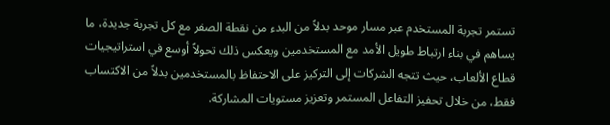تستمر تجربة المستخدم عبر مسار موحد بدلاً من البدء من نقطة الصفر مع كل تجربة جديدة، ما يساهم في بناء ارتباط طويل الأمد مع المستخدمين ويعكس ذلك تحولاً أوسع في استراتيجيات قطاع الألعاب، حيث تتجه الشركات إلى التركيز على الاحتفاظ بالمستخدمين بدلاً من الاكتساب فقط، من خلال تحفيز التفاعل المستمر وتعزيز مستويات المشاركة.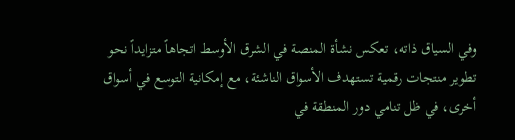وفي السياق ذاته، تعكس نشأة المنصة في الشرق الأوسط اتجاهاً متزايداً نحو تطوير منتجات رقمية تستهدف الأسواق الناشئة، مع إمكانية التوسع في أسواق أخرى، في ظل تنامي دور المنطقة في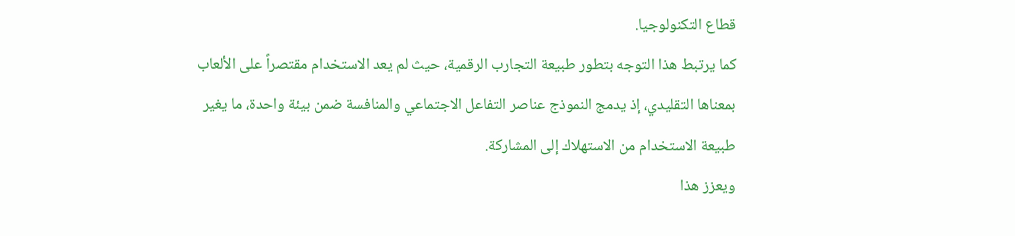قطاع التكنولوجيا.
كما يرتبط هذا التوجه بتطور طبيعة التجارب الرقمية، حيث لم يعد الاستخدام مقتصراً على الألعاب بمعناها التقليدي، إذ يدمج النموذج عناصر التفاعل الاجتماعي والمنافسة ضمن بيئة واحدة، ما يغير طبيعة الاستخدام من الاستهلاك إلى المشاركة.
ويعزز هذا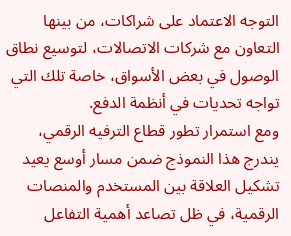التوجه الاعتماد على شراكات، من بينها التعاون مع شركات الاتصالات، لتوسيع نطاق الوصول في بعض الأسواق، خاصة تلك التي تواجه تحديات في أنظمة الدفع.
ومع استمرار تطور قطاع الترفيه الرقمي، يندرج هذا النموذج ضمن مسار أوسع يعيد تشكيل العلاقة بين المستخدم والمنصات الرقمية، في ظل تصاعد أهمية التفاعل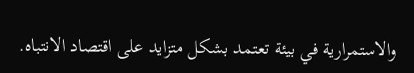والاستمرارية في بيئة تعتمد بشكل متزايد على اقتصاد الانتباه.